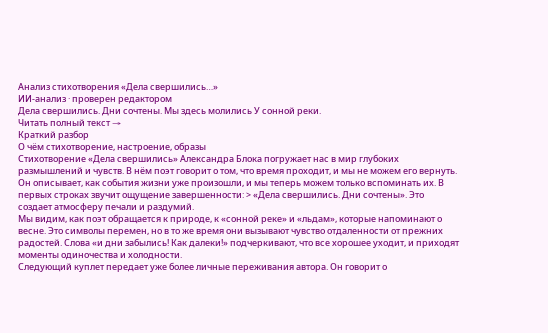Анализ стихотворения «Дела свершились…»
ИИ-анализ · проверен редактором
Дела свершились. Дни сочтены. Мы здесь молились У сонной реки.
Читать полный текст →
Краткий разбор
О чём стихотворение, настроение, образы
Стихотворение «Дела свершились» Александра Блока погружает нас в мир глубоких размышлений и чувств. В нём поэт говорит о том, что время проходит, и мы не можем его вернуть. Он описывает, как события жизни уже произошли, и мы теперь можем только вспоминать их. В первых строках звучит ощущение завершенности: > «Дела свершились. Дни сочтены». Это создает атмосферу печали и раздумий.
Мы видим, как поэт обращается к природе, к «сонной реке» и «льдам», которые напоминают о весне. Это символы перемен, но в то же время они вызывают чувство отдаленности от прежних радостей. Слова «и дни забылись! Как далеки!» подчеркивают, что все хорошее уходит, и приходят моменты одиночества и холодности.
Следующий куплет передает уже более личные переживания автора. Он говорит о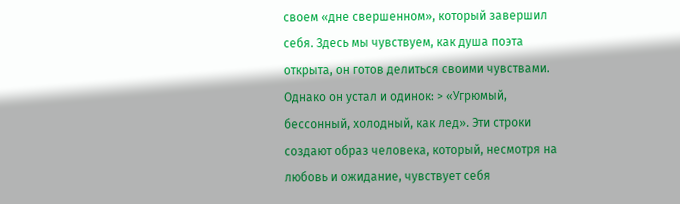своем «дне свершенном», который завершил себя. Здесь мы чувствуем, как душа поэта открыта, он готов делиться своими чувствами. Однако он устал и одинок: > «Угрюмый, бессонный, холодный, как лед». Эти строки создают образ человека, который, несмотря на любовь и ожидание, чувствует себя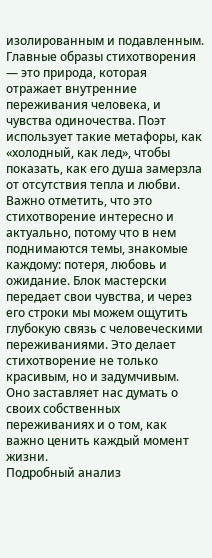изолированным и подавленным.
Главные образы стихотворения — это природа, которая отражает внутренние переживания человека, и чувства одиночества. Поэт использует такие метафоры, как «холодный, как лед», чтобы показать, как его душа замерзла от отсутствия тепла и любви.
Важно отметить, что это стихотворение интересно и актуально, потому что в нем поднимаются темы, знакомые каждому: потеря, любовь и ожидание. Блок мастерски передает свои чувства, и через его строки мы можем ощутить глубокую связь с человеческими переживаниями. Это делает стихотворение не только красивым, но и задумчивым. Оно заставляет нас думать о своих собственных переживаниях и о том, как важно ценить каждый момент жизни.
Подробный анализ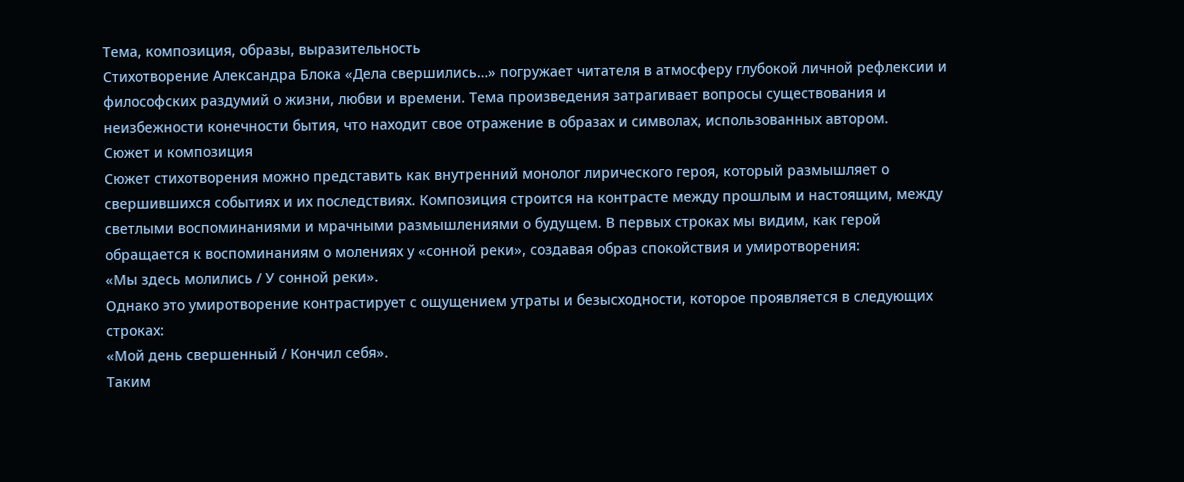Тема, композиция, образы, выразительность
Стихотворение Александра Блока «Дела свершились…» погружает читателя в атмосферу глубокой личной рефлексии и философских раздумий о жизни, любви и времени. Тема произведения затрагивает вопросы существования и неизбежности конечности бытия, что находит свое отражение в образах и символах, использованных автором.
Сюжет и композиция
Сюжет стихотворения можно представить как внутренний монолог лирического героя, который размышляет о свершившихся событиях и их последствиях. Композиция строится на контрасте между прошлым и настоящим, между светлыми воспоминаниями и мрачными размышлениями о будущем. В первых строках мы видим, как герой обращается к воспоминаниям о молениях у «сонной реки», создавая образ спокойствия и умиротворения:
«Мы здесь молились / У сонной реки».
Однако это умиротворение контрастирует с ощущением утраты и безысходности, которое проявляется в следующих строках:
«Мой день свершенный / Кончил себя».
Таким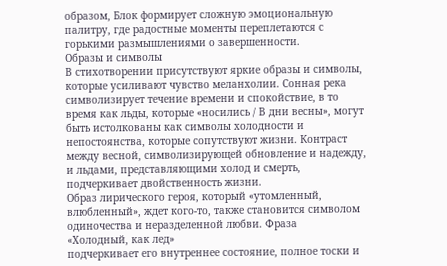образом, Блок формирует сложную эмоциональную палитру, где радостные моменты переплетаются с горькими размышлениями о завершенности.
Образы и символы
В стихотворении присутствуют яркие образы и символы, которые усиливают чувство меланхолии. Сонная река символизирует течение времени и спокойствие, в то время как льды, которые «носились / В дни весны», могут быть истолкованы как символы холодности и непостоянства, которые сопутствуют жизни. Контраст между весной, символизирующей обновление и надежду, и льдами, представляющими холод и смерть, подчеркивает двойственность жизни.
Образ лирического героя, который «утомленный, влюбленный», ждет кого-то, также становится символом одиночества и неразделенной любви. Фраза
«Холодный, как лед»
подчеркивает его внутреннее состояние, полное тоски и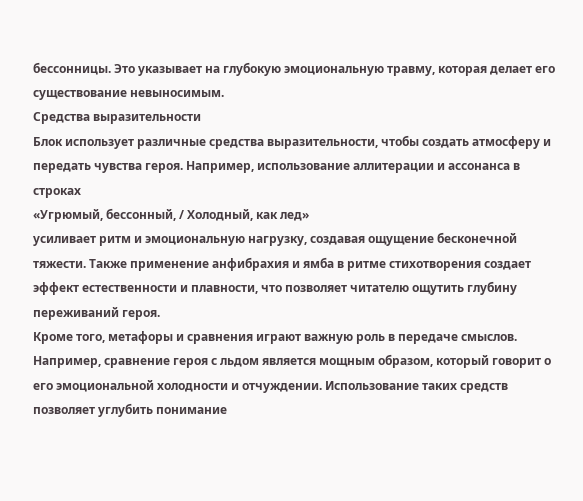бессонницы. Это указывает на глубокую эмоциональную травму, которая делает его существование невыносимым.
Средства выразительности
Блок использует различные средства выразительности, чтобы создать атмосферу и передать чувства героя. Например, использование аллитерации и ассонанса в строках
«Угрюмый, бессонный, / Холодный, как лед»
усиливает ритм и эмоциональную нагрузку, создавая ощущение бесконечной тяжести. Также применение анфибрахия и ямба в ритме стихотворения создает эффект естественности и плавности, что позволяет читателю ощутить глубину переживаний героя.
Кроме того, метафоры и сравнения играют важную роль в передаче смыслов. Например, сравнение героя с льдом является мощным образом, который говорит о его эмоциональной холодности и отчуждении. Использование таких средств позволяет углубить понимание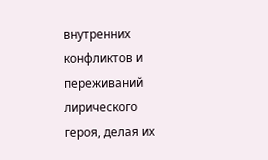внутренних конфликтов и переживаний лирического героя, делая их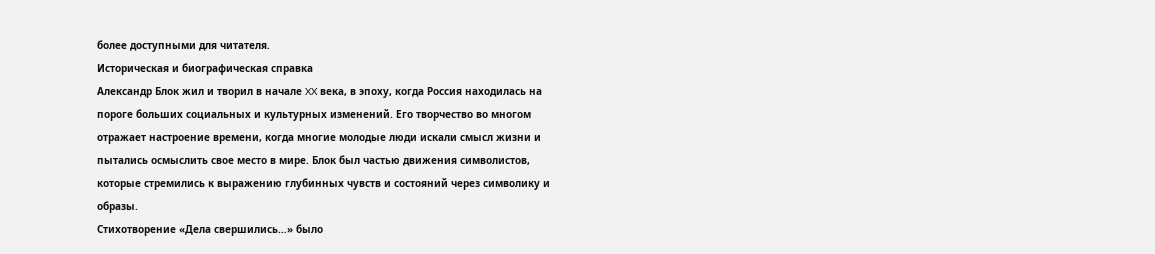более доступными для читателя.
Историческая и биографическая справка
Александр Блок жил и творил в начале XX века, в эпоху, когда Россия находилась на пороге больших социальных и культурных изменений. Его творчество во многом отражает настроение времени, когда многие молодые люди искали смысл жизни и пытались осмыслить свое место в мире. Блок был частью движения символистов, которые стремились к выражению глубинных чувств и состояний через символику и образы.
Стихотворение «Дела свершились…» было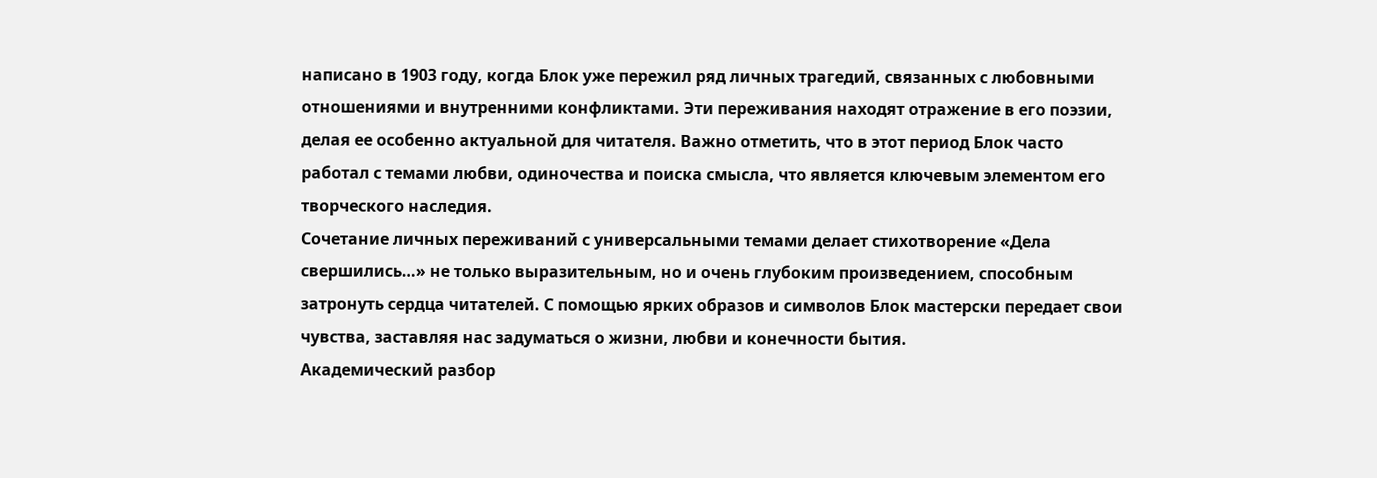написано в 1903 году, когда Блок уже пережил ряд личных трагедий, связанных с любовными отношениями и внутренними конфликтами. Эти переживания находят отражение в его поэзии, делая ее особенно актуальной для читателя. Важно отметить, что в этот период Блок часто работал с темами любви, одиночества и поиска смысла, что является ключевым элементом его творческого наследия.
Сочетание личных переживаний с универсальными темами делает стихотворение «Дела свершились…» не только выразительным, но и очень глубоким произведением, способным затронуть сердца читателей. С помощью ярких образов и символов Блок мастерски передает свои чувства, заставляя нас задуматься о жизни, любви и конечности бытия.
Академический разбор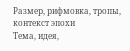Размер, рифмовка, тропы, контекст эпохи
Тема, идея,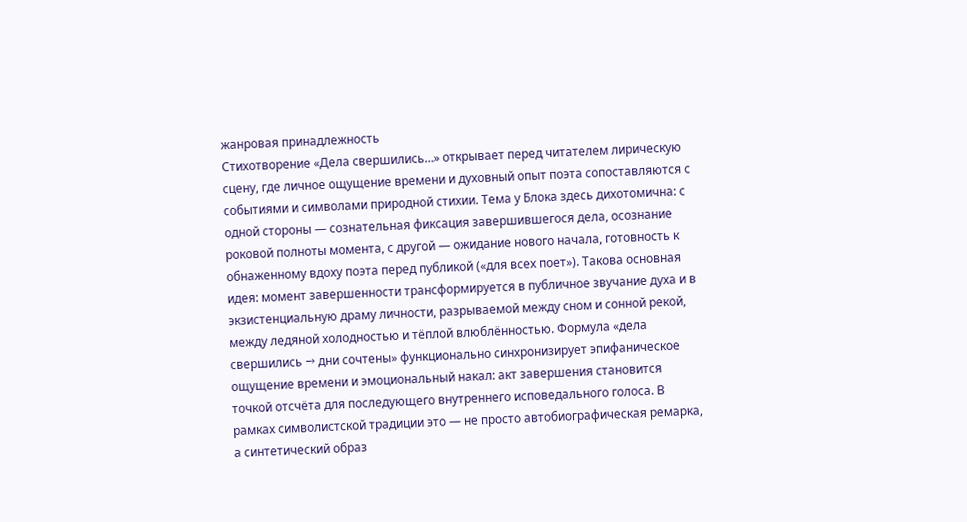жанровая принадлежность
Стихотворение «Дела свершились…» открывает перед читателем лирическую сцену, где личное ощущение времени и духовный опыт поэта сопоставляются с событиями и символами природной стихии. Тема у Блока здесь дихотомична: с одной стороны — сознательная фиксация завершившегося дела, осознание роковой полноты момента, с другой — ожидание нового начала, готовность к обнаженному вдоху поэта перед публикой («для всех поет»). Такова основная идея: момент завершенности трансформируется в публичное звучание духа и в экзистенциальную драму личности, разрываемой между сном и сонной рекой, между ледяной холодностью и тёплой влюблённостью. Формула «дела свершились → дни сочтены» функционально синхронизирует эпифаническое ощущение времени и эмоциональный накал: акт завершения становится точкой отсчёта для последующего внутреннего исповедального голоса. В рамках символистской традиции это — не просто автобиографическая ремарка, а синтетический образ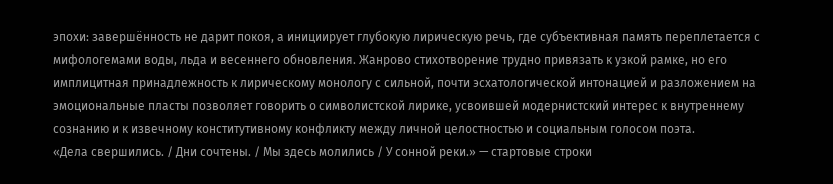эпохи: завершённость не дарит покоя, а инициирует глубокую лирическую речь, где субъективная память переплетается с мифологемами воды, льда и весеннего обновления. Жанрово стихотворение трудно привязать к узкой рамке, но его имплицитная принадлежность к лирическому монологу с сильной, почти эсхатологической интонацией и разложением на эмоциональные пласты позволяет говорить о символистской лирике, усвоившей модернистский интерес к внутреннему сознанию и к извечному конститутивному конфликту между личной целостностью и социальным голосом поэта.
«Дела свершились. / Дни сочтены. / Мы здесь молились / У сонной реки.» — стартовые строки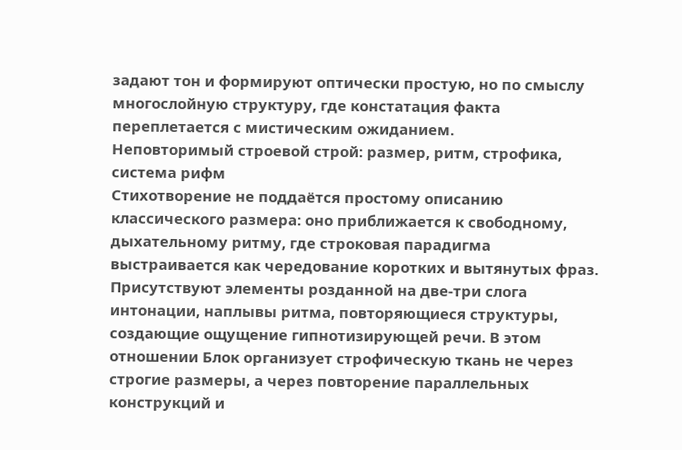задают тон и формируют оптически простую, но по смыслу многослойную структуру, где констатация факта переплетается с мистическим ожиданием.
Неповторимый строевой строй: размер, ритм, строфика, система рифм
Стихотворение не поддаётся простому описанию классического размера: оно приближается к свободному, дыхательному ритму, где строковая парадигма выстраивается как чередование коротких и вытянутых фраз. Присутствуют элементы розданной на две-три слога интонации, наплывы ритма, повторяющиеся структуры, создающие ощущение гипнотизирующей речи. В этом отношении Блок организует строфическую ткань не через строгие размеры, а через повторение параллельных конструкций и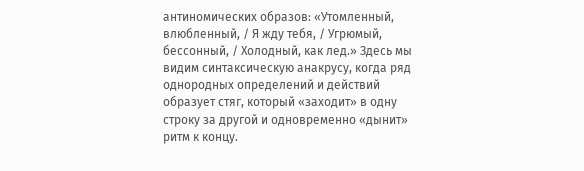антиномических образов: «Утомленный, влюбленный, / Я жду тебя, / Угрюмый, бессонный, / Холодный, как лед.» Здесь мы видим синтаксическую анакрусу, когда ряд однородных определений и действий образует стяг, который «заходит» в одну строку за другой и одновременно «дынит» ритм к концу.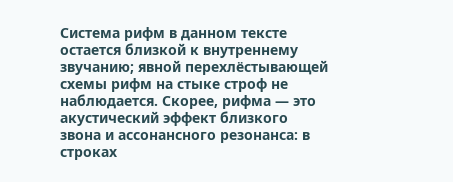Система рифм в данном тексте остается близкой к внутреннему звучанию; явной перехлёстывающей схемы рифм на стыке строф не наблюдается. Скорее, рифма — это акустический эффект близкого звона и ассонансного резонанса: в строках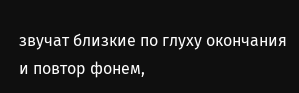звучат близкие по глуху окончания и повтор фонем,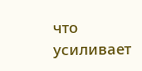что усиливает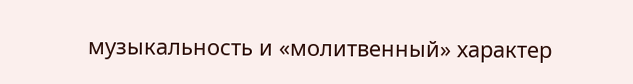музыкальность и «молитвенный» характер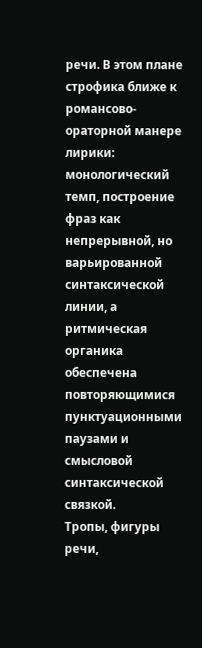речи. В этом плане строфика ближе к романсово-ораторной манере лирики: монологический темп, построение фраз как непрерывной, но варьированной синтаксической линии, а ритмическая органика обеспечена повторяющимися пунктуационными паузами и смысловой синтаксической связкой.
Тропы, фигуры речи,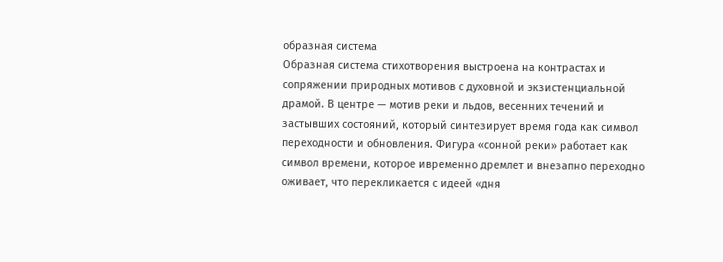образная система
Образная система стихотворения выстроена на контрастах и сопряжении природных мотивов с духовной и экзистенциальной драмой. В центре — мотив реки и льдов, весенних течений и застывших состояний, который синтезирует время года как символ переходности и обновления. Фигура «сонной реки» работает как символ времени, которое ивременно дремлет и внезапно переходно оживает, что перекликается с идеей «дня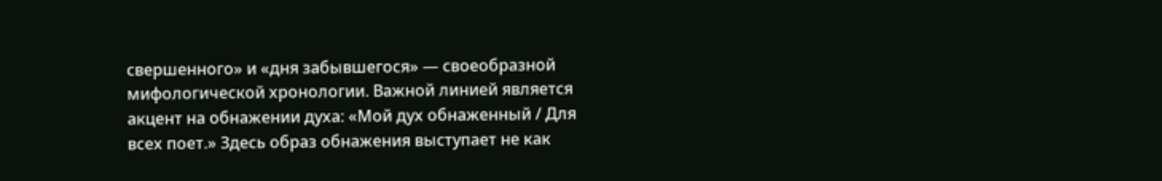свершенного» и «дня забывшегося» — своеобразной мифологической хронологии. Важной линией является акцент на обнажении духа: «Мой дух обнаженный / Для всех поет.» Здесь образ обнажения выступает не как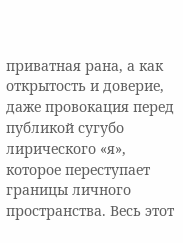приватная рана, а как открытость и доверие, даже провокация перед публикой сугубо лирического «я», которое переступает границы личного пространства. Весь этот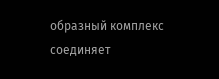образный комплекс соединяет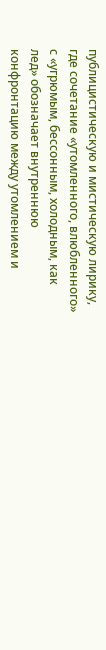публицистическую и мистическую лирику, где сочетание «утомленного, влюбленного» с «угрюмым, бессонным, холодным, как лед» обозначает внутреннюю конфронтацию между утомлением и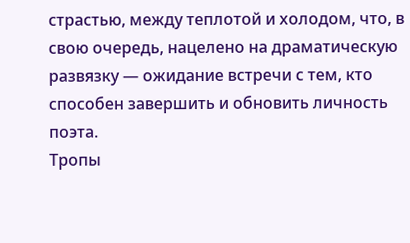страстью, между теплотой и холодом, что, в свою очередь, нацелено на драматическую развязку — ожидание встречи с тем, кто способен завершить и обновить личность поэта.
Тропы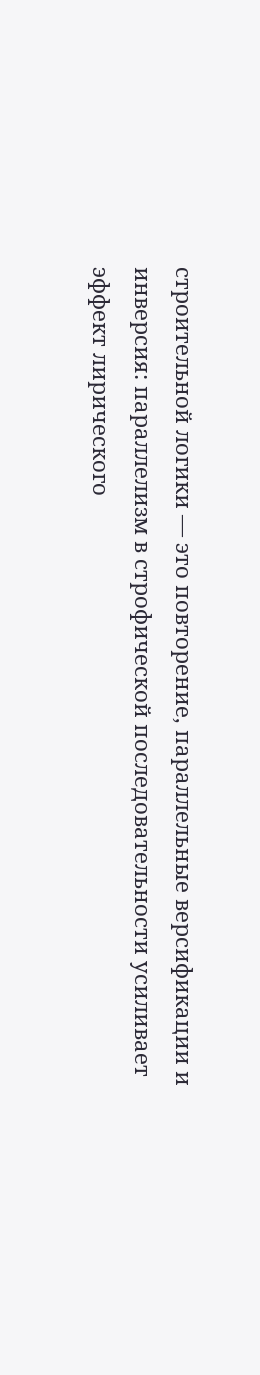строительной логики — это повторение, параллельные версификации и инверсия: параллелизм в строфической последовательности усиливает эффект лирического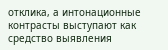отклика, а интонационные контрасты выступают как средство выявления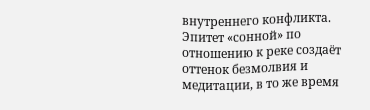внутреннего конфликта. Эпитет «сонной» по отношению к реке создаёт оттенок безмолвия и медитации, в то же время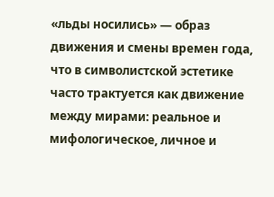«льды носились» — образ движения и смены времен года, что в символистской эстетике часто трактуется как движение между мирами: реальное и мифологическое, личное и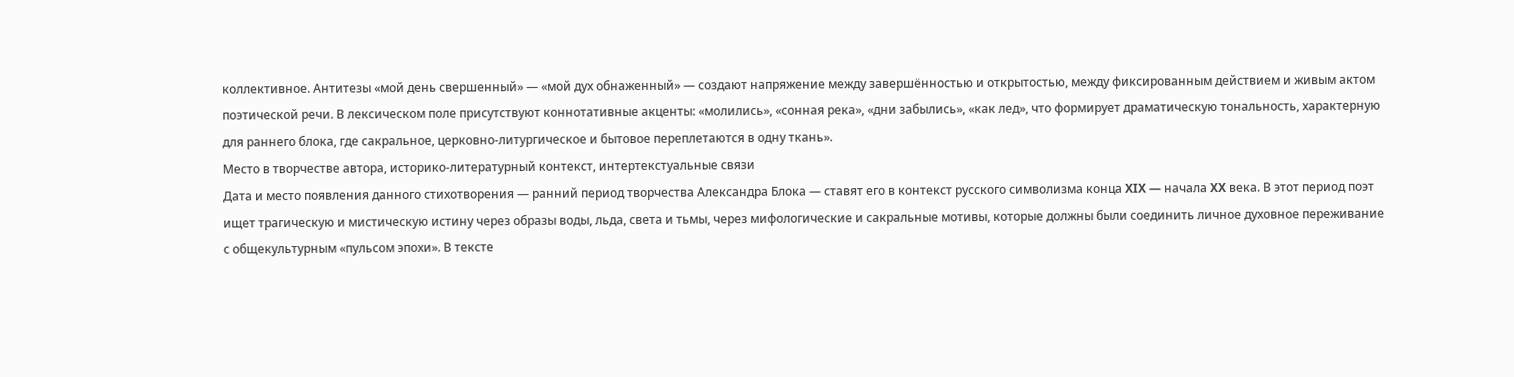коллективное. Антитезы «мой день свершенный» — «мой дух обнаженный» — создают напряжение между завершённостью и открытостью, между фиксированным действием и живым актом поэтической речи. В лексическом поле присутствуют коннотативные акценты: «молились», «сонная река», «дни забылись», «как лед», что формирует драматическую тональность, характерную для раннего блока, где сакральное, церковно-литургическое и бытовое переплетаются в одну ткань».
Место в творчестве автора, историко-литературный контекст, интертекстуальные связи
Дата и место появления данного стихотворения — ранний период творчества Александра Блока — ставят его в контекст русского символизма конца XIX — начала XX века. В этот период поэт ищет трагическую и мистическую истину через образы воды, льда, света и тьмы, через мифологические и сакральные мотивы, которые должны были соединить личное духовное переживание с общекультурным «пульсом эпохи». В тексте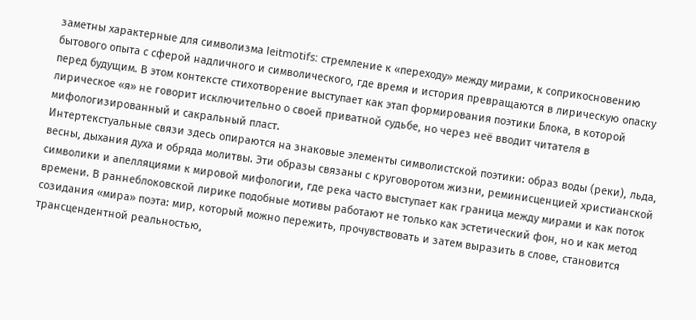заметны характерные для символизма leitmotifs: стремление к «переходу» между мирами, к соприкосновению бытового опыта с сферой надличного и символического, где время и история превращаются в лирическую опаску перед будущим. В этом контексте стихотворение выступает как этап формирования поэтики Блока, в которой лирическое «я» не говорит исключительно о своей приватной судьбе, но через неё вводит читателя в мифологизированный и сакральный пласт.
Интертекстуальные связи здесь опираются на знаковые элементы символистской поэтики: образ воды (реки), льда, весны, дыхания духа и обряда молитвы. Эти образы связаны с круговоротом жизни, реминисценцией христианской символики и апелляциями к мировой мифологии, где река часто выступает как граница между мирами и как поток времени. В раннеблоковской лирике подобные мотивы работают не только как эстетический фон, но и как метод созидания «мира» поэта: мир, который можно пережить, прочувствовать и затем выразить в слове, становится трансцендентной реальностью,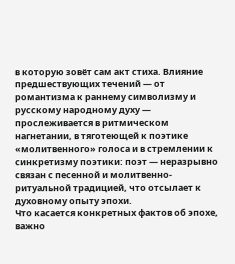в которую зовёт сам акт стиха. Влияние предшествующих течений — от романтизма к раннему символизму и русскому народному духу — прослеживается в ритмическом нагнетании, в тяготеющей к поэтике «молитвенного» голоса и в стремлении к синкретизму поэтики: поэт — неразрывно связан с песенной и молитвенно-ритуальной традицией, что отсылает к духовному опыту эпохи.
Что касается конкретных фактов об эпохе, важно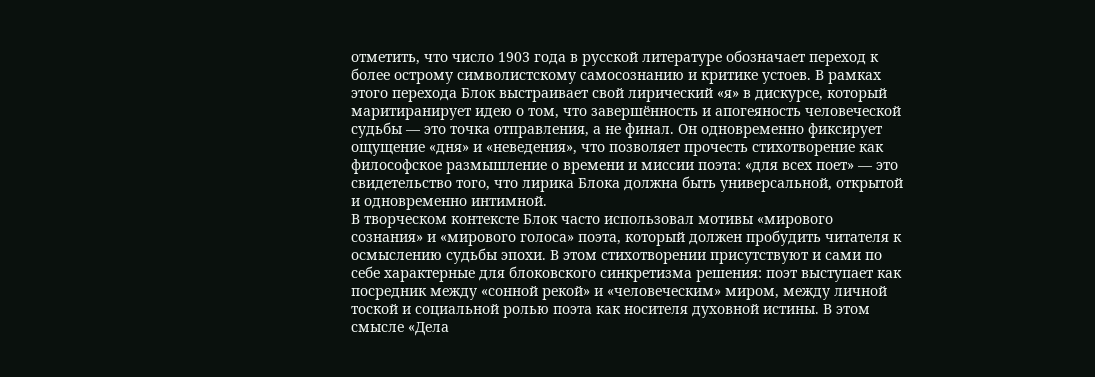отметить, что число 1903 года в русской литературе обозначает переход к более острому символистскому самосознанию и критике устоев. В рамках этого перехода Блок выстраивает свой лирический «я» в дискурсе, который маритиранирует идею о том, что завершённость и апогеяность человеческой судьбы — это точка отправления, а не финал. Он одновременно фиксирует ощущение «дня» и «неведения», что позволяет прочесть стихотворение как философское размышление о времени и миссии поэта: «для всех поет» — это свидетельство того, что лирика Блока должна быть универсальной, открытой и одновременно интимной.
В творческом контексте Блок часто использовал мотивы «мирового сознания» и «мирового голоса» поэта, который должен пробудить читателя к осмыслению судьбы эпохи. В этом стихотворении присутствуют и сами по себе характерные для блоковского синкретизма решения: поэт выступает как посредник между «сонной рекой» и «человеческим» миром, между личной тоской и социальной ролью поэта как носителя духовной истины. В этом смысле «Дела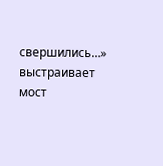свершились…» выстраивает мост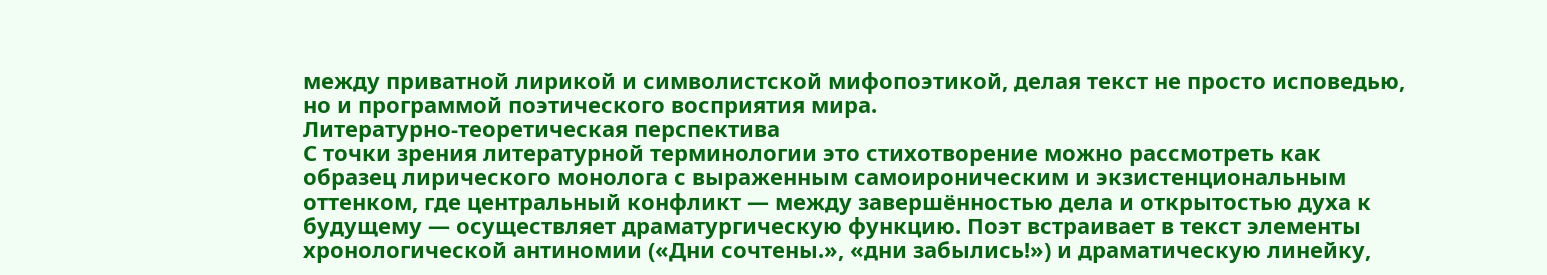между приватной лирикой и символистской мифопоэтикой, делая текст не просто исповедью, но и программой поэтического восприятия мира.
Литературно-теоретическая перспектива
С точки зрения литературной терминологии это стихотворение можно рассмотреть как образец лирического монолога с выраженным самоироническим и экзистенциональным оттенком, где центральный конфликт — между завершённостью дела и открытостью духа к будущему — осуществляет драматургическую функцию. Поэт встраивает в текст элементы хронологической антиномии («Дни сочтены.», «дни забылись!») и драматическую линейку,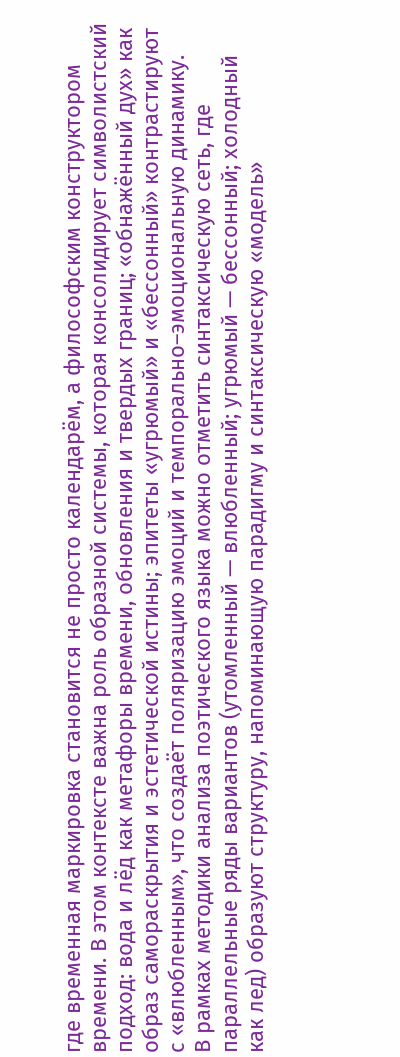где временная маркировка становится не просто календарём, а философским конструктором времени. В этом контексте важна роль образной системы, которая консолидирует символистский подход: вода и лёд как метафоры времени, обновления и твердых границ; «обнажённый дух» как образ самораскрытия и эстетической истины; эпитеты «угрюмый» и «бессонный» контрастируют с «влюбленным», что создаёт поляризацию эмоций и темпорально–эмоциональную динамику.
В рамках методики анализа поэтического языка можно отметить синтаксическую сеть, где параллельные ряды вариантов (утомленный — влюбленный; угрюмый — бессонный; холодный как лед) образуют структуру, напоминающую парадигму и синтаксическую «модель»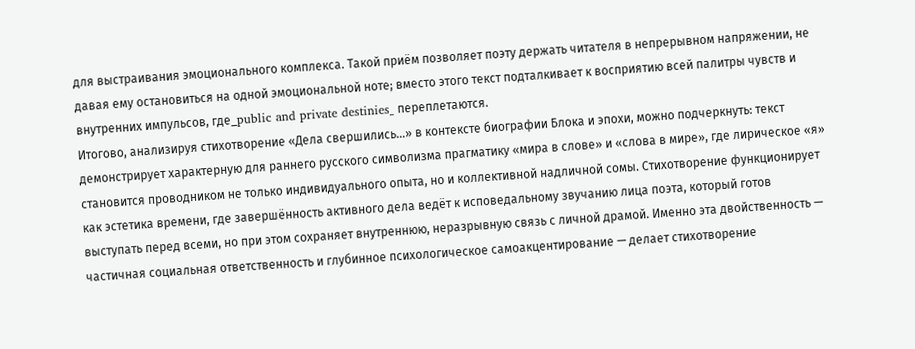для выстраивания эмоционального комплекса. Такой приём позволяет поэту держать читателя в непрерывном напряжении, не давая ему остановиться на одной эмоциональной ноте; вместо этого текст подталкивает к восприятию всей палитры чувств и внутренних импульсов, где_public and private destinies_ переплетаются.
Итогово, анализируя стихотворение «Дела свершились…» в контексте биографии Блока и эпохи, можно подчеркнуть: текст демонстрирует характерную для раннего русского символизма прагматику «мира в слове» и «слова в мире», где лирическое «я» становится проводником не только индивидуального опыта, но и коллективной надличной сомы. Стихотворение функционирует как эстетика времени, где завершённость активного дела ведёт к исповедальному звучанию лица поэта, который готов выступать перед всеми, но при этом сохраняет внутреннюю, неразрывную связь с личной драмой. Именно эта двойственность — частичная социальная ответственность и глубинное психологическое самоакцентирование — делает стихотворение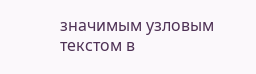значимым узловым текстом в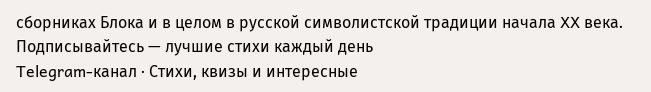сборниках Блока и в целом в русской символистской традиции начала XX века.
Подписывайтесь — лучшие стихи каждый день
Telegram-канал · Стихи, квизы и интересные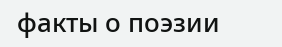факты о поэзии